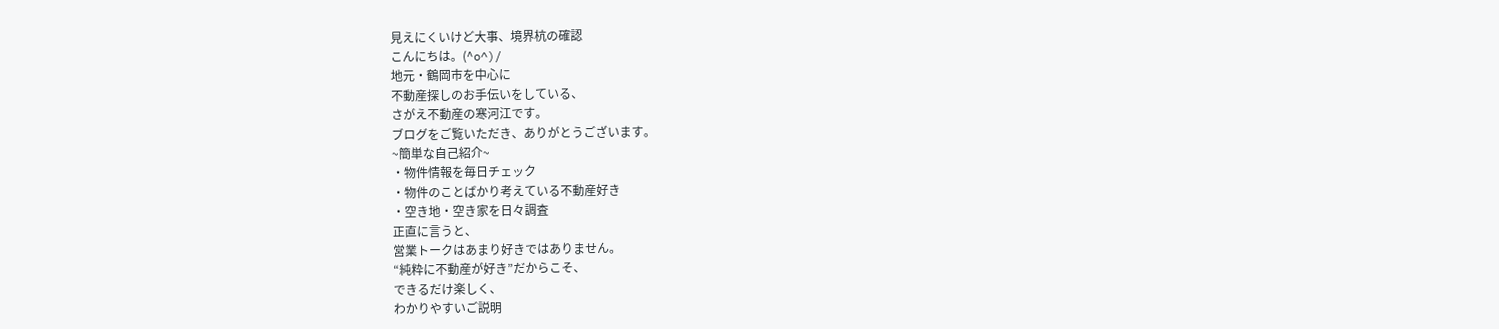見えにくいけど大事、境界杭の確認
こんにちは。(^o^)/
地元・鶴岡市を中心に
不動産探しのお手伝いをしている、
さがえ不動産の寒河江です。
ブログをご覧いただき、ありがとうございます。
~簡単な自己紹介~
・物件情報を毎日チェック
・物件のことばかり考えている不動産好き
・空き地・空き家を日々調査
正直に言うと、
営業トークはあまり好きではありません。
“純粋に不動産が好き”だからこそ、
できるだけ楽しく、
わかりやすいご説明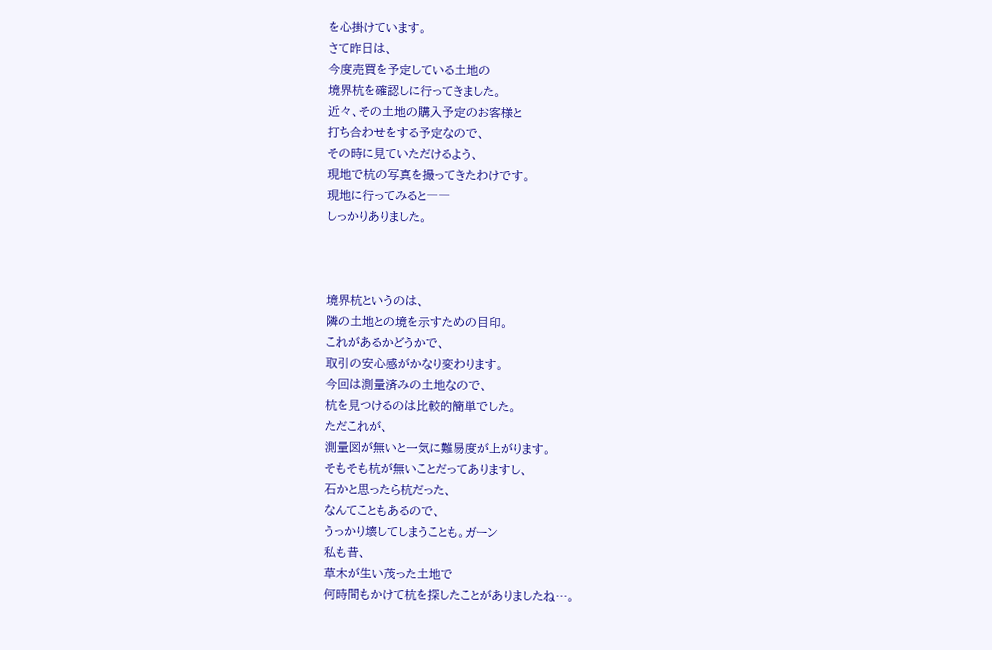を心掛けています。
さて昨日は、
今度売買を予定している土地の
境界杭を確認しに行ってきました。
近々、その土地の購入予定のお客様と
打ち合わせをする予定なので、
その時に見ていただけるよう、
現地で杭の写真を撮ってきたわけです。
現地に行ってみると――
しっかりありました。



境界杭というのは、
隣の土地との境を示すための目印。
これがあるかどうかで、
取引の安心感がかなり変わります。
今回は測量済みの土地なので、
杭を見つけるのは比較的簡単でした。
ただこれが、
測量図が無いと一気に難易度が上がります。
そもそも杭が無いことだってありますし、
石かと思ったら杭だった、
なんてこともあるので、
うっかり壊してしまうことも。ガーン
私も昔、
草木が生い茂った土地で
何時間もかけて杭を探したことがありましたね…。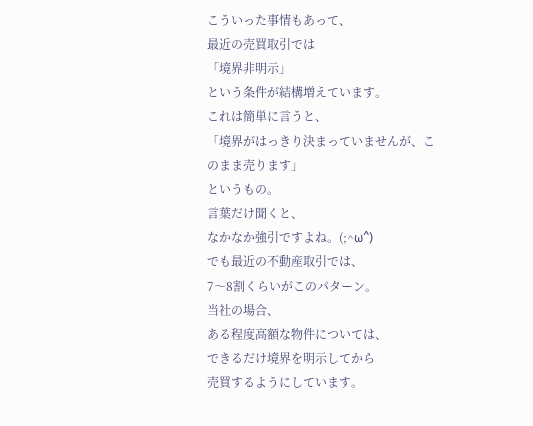こういった事情もあって、
最近の売買取引では
「境界非明示」
という条件が結構増えています。
これは簡単に言うと、
「境界がはっきり決まっていませんが、このまま売ります」
というもの。
言葉だけ聞くと、
なかなか強引ですよね。(;^ω^)
でも最近の不動産取引では、
7〜8割くらいがこのパターン。
当社の場合、
ある程度高額な物件については、
できるだけ境界を明示してから
売買するようにしています。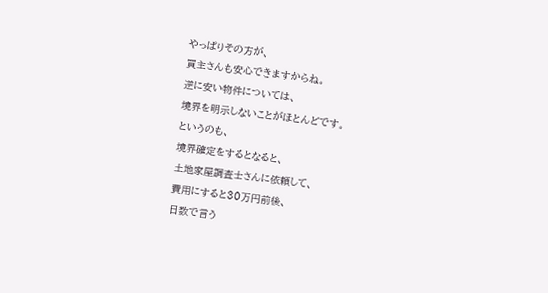やっぱりその方が、
買主さんも安心できますからね。
逆に安い物件については、
境界を明示しないことがほとんどです。
というのも、
境界確定をするとなると、
土地家屋調査士さんに依頼して、
費用にすると30万円前後、
日数で言う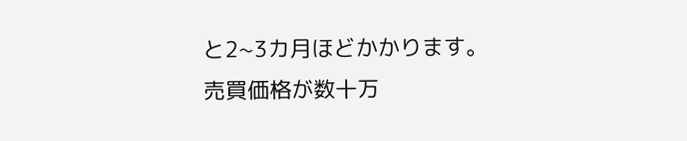と2~3カ月ほどかかります。
売買価格が数十万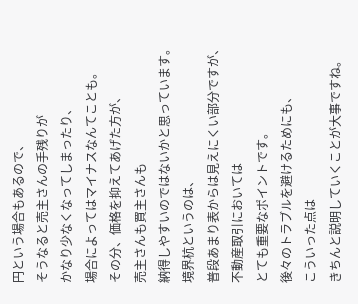円という場合もあるので、
そうなると売主さんの手残りが
かなり少なくなってしまったり、
場合によってはマイナスなんてことも。
その分、価格を抑えてあげた方が、
売主さんも買主さんも
納得しやすいのではないかと思っています。
境界杭というのは、
普段あまり表からは見えにくい部分ですが、
不動産取引においては
とても重要なポイントです。
後々のトラブルを避けるためにも、
こういった点は
きちんと説明していくことが大事ですね。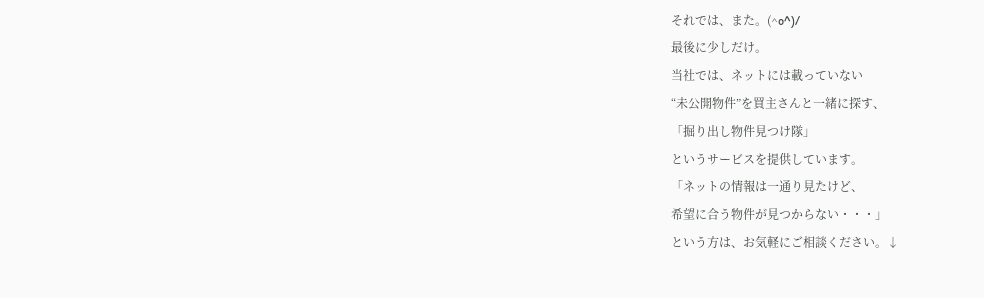それでは、また。(^o^)/
最後に少しだけ。
当社では、ネットには載っていない
“未公開物件”を買主さんと一緒に探す、
「掘り出し物件見つけ隊」
というサービスを提供しています。
「ネットの情報は一通り見たけど、
希望に合う物件が見つからない・・・」
という方は、お気軽にご相談ください。↓